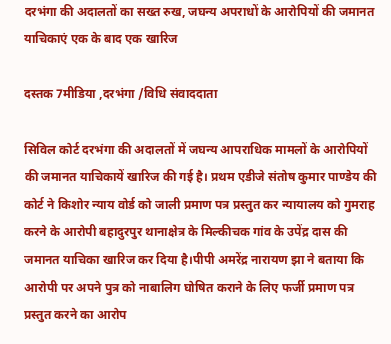दरभंगा की अदालतों का सख्त रुख, जघन्य अपराधों के आरोपियों की जमानत याचिकाएं एक के बाद एक खारिज

दस्तक 7मीडिया ,दरभंगा /विधि संवाददाता

सिविल कोर्ट दरभंगा की अदालतों में जघन्य आपराधिक मामलों के आरोपियों की जमानत याचिकायें खारिज की गई है। प्रथम एडीजे संतोष कुमार पाण्डेय की कोर्ट ने किशोर न्याय वोर्ड को जाली प्रमाण पत्र प्रस्तुत कर न्यायालय को गुमराह करने के आरोपी बहादुरपुर थानाक्षेत्र के मिल्कीचक गांव के उपेंद्र दास की जमानत याचिका खारिज कर दिया है।पीपी अमरेंद्र नारायण झा ने बताया कि आरोपी पर अपने पुत्र को नाबालिग घोषित कराने के लिए फर्जी प्रमाण पत्र प्रस्तुत करने का आरोप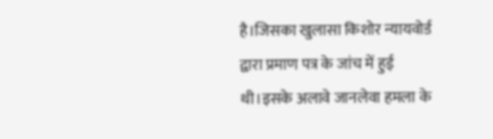है।जिसका खुलासा किशोर न्यायवोर्ड द्वारा प्रमाण पत्र के जांच में हुई थी।इसके अलावे जानलेवा हमला के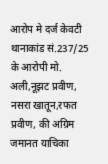आरोप मे दर्ज केवटी थानाकांड सं.237/25 के आरोपी मो. अली,नूझट प्रवीण, नसरा खातून,रफत प्रवीण, की अग्रिम जमानत याचिका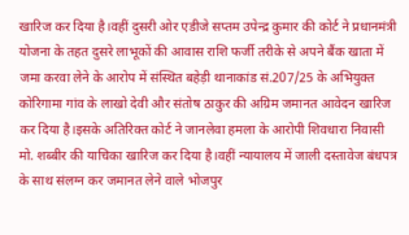खारिज कर दिया है।वहीं दुसरी ओर एडीजे सप्तम उपेन्द्र कुमार की कोर्ट ने प्रधानमंत्री योजना के तहत दुसरे लाभूकों की आवास राशि फर्जी तरीके से अपने बैंक खाता में जमा करवा लेने के आरोप में संस्थित बहेड़ी थानाकांड सं.207/25 के अभियुक्त कोरिगामा गांव के लाखो देवी और संतोष ठाकुर की अग्रिम जमानत आवेदन खारिज कर दिया है।इसके अतिरिक्त कोर्ट ने जानलेवा हमला के आरोपी शिवधारा निवासी मो. शब्बीर की याचिका खारिज कर दिया है।वहीं न्यायालय में जाली दस्तावेज बंधपत्र के साथ संलग्न कर जमानत लेने वाले भोजपुर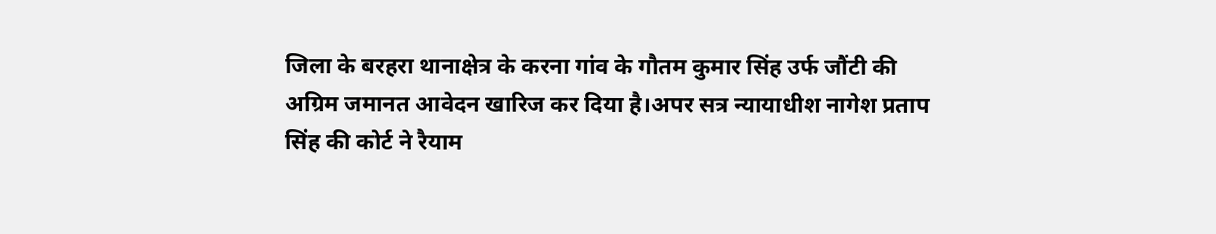जिला के बरहरा थानाक्षेत्र के करना गांव के गौतम कुमार सिंह उर्फ जौंटी की अग्रिम जमानत आवेदन खारिज कर दिया है।अपर सत्र न्यायाधीश नागेश प्रताप सिंह की कोर्ट ने रैयाम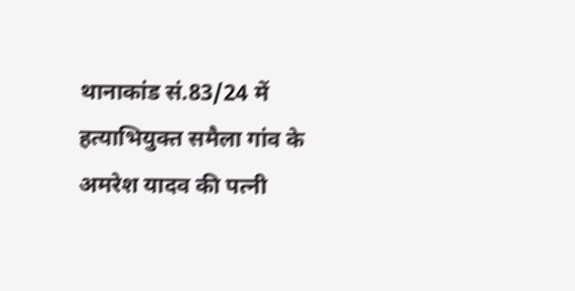थानाकांड सं.83/24 में हत्याभियुक्त समैला गांव के अमरेश यादव की पत्नी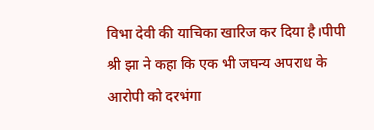विभा देवी की याचिका खारिज कर दिया है।पीपी श्री झा ने कहा कि एक भी जघन्य अपराध के आरोपी को दरभंगा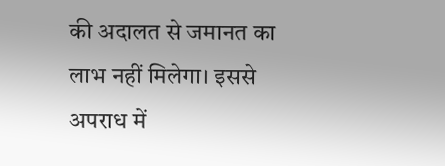की अदालत से जमानत का लाभ नहीं मिलेगा। इससे अपराध में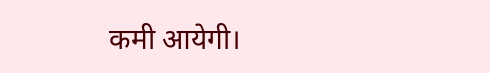कमी आयेगी।